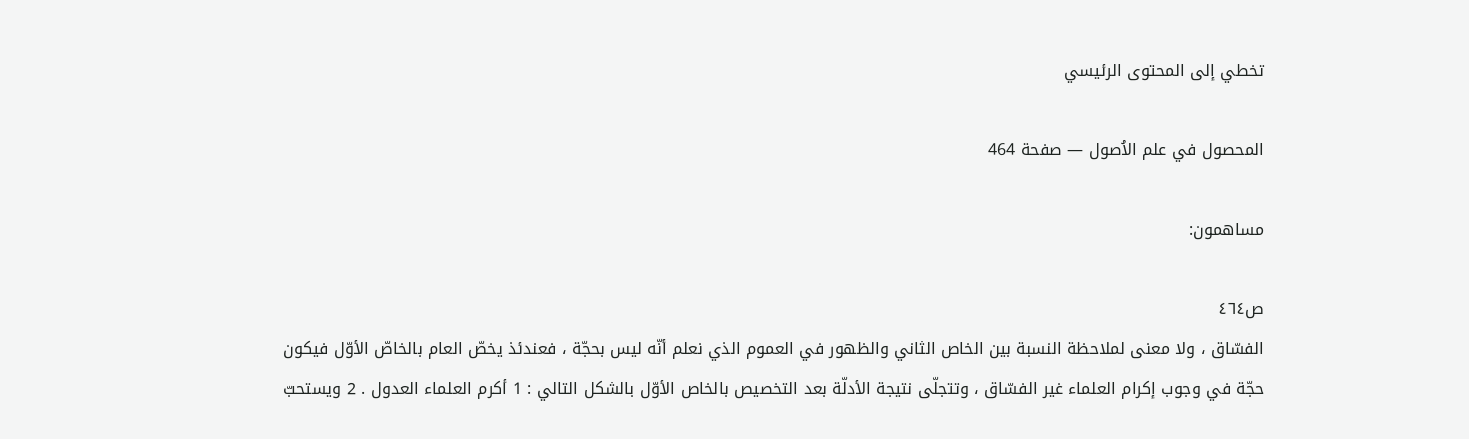تخطي إلى المحتوى الرئيسي

المحصول في علم الاُصول — صفحة 464

مساهمون:

ص٤٦٤
الفسّاق ، ولا معنى لملاحظة النسبة بين الخاص الثاني والظهور في العموم الذي نعلم أنّه ليس بحجّة ، فعندئذ يخصّ العام بالخاصّ الأوّل فيكون حجّة في وجوب إكرام العلماء غير الفسّاق ، وتتجلّى نتيجة الأدلّة بعد التخصيص بالخاص الأوّل بالشكل التالي : 1 أكرم العلماء العدول . 2 ويستحبّ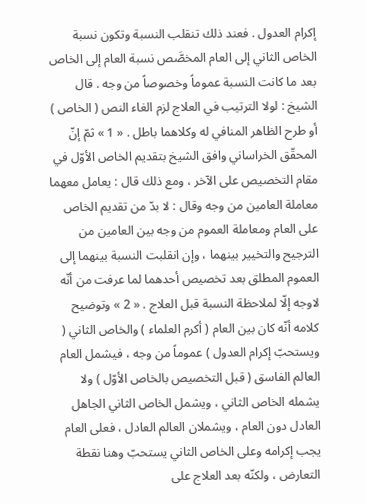إكرام العدول . فعند ذلك تنقلب النسبة وتكون نسبة الخاص الثاني إلى العام المخصَّص نسبة العام إلى الخاص بعد ما كانت النسبة عموماً وخصوصاً من وجه . قال الشيخ : لولا الترتيب في العلاج لزم الغاء النص ( الخاص ) أو طرح الظاهر المنافي له وكلاهما باطل . « 1 » ثمّ إنّ المحقّق الخراساني وافق الشيخ بتقديم الخاص الأوّل في مقام التخصيص على الآخر ، ومع ذلك قال : يعامل معهما معاملة العامين من وجه وقال : لا بدّ من تقديم الخاص على العام ومعاملة العموم من وجه بين العامين من الترجيح والتخيير بينهما ، وإن انقلبت النسبة بينهما إلى العموم المطلق بعد تخصيص أحدهما لما عرفت من أنّه لاوجه إلّا لملاحظة النسبة قبل العلاج . « 2 » وتوضيح كلامه أنّه كان بين العام ( أكرم العلماء ) والخاص الثاني ( ويستحبّ إكرام العدول ) عموماً من وجه ، فيشمل العام العالم الفاسق ( قبل التخصيص بالخاص الأوّل ) ولا يشمله الخاص الثاني ، ويشمل الخاص الثاني الجاهل العادل دون العام ، ويشملان العالم العادل ، فعلى العام يجب إكرامه وعلى الخاص الثاني يستحبّ وهنا نقطة التعارض ، ولكنّه بعد العلاج على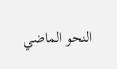النحو الماضي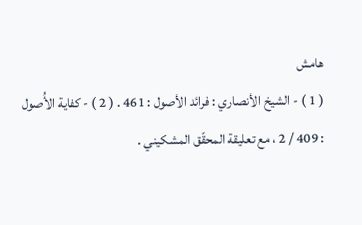هامش
( 1 ) - الشيخ الأنصاري : فرائد الأصول : 461 . ( 2 ) - كفاية الأُصول : 409 / 2 ، مع تعليقة المحقّق المشكيني .